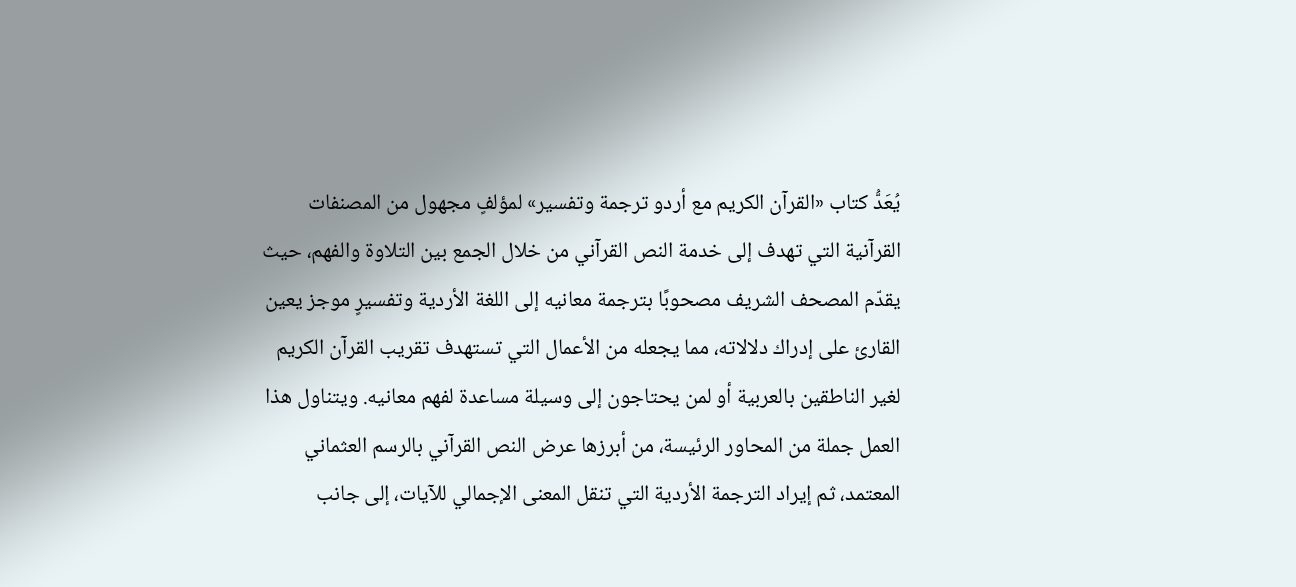يُعَدُّ كتاب «القرآن الكريم مع أردو ترجمة وتفسير» لمؤلفٍ مجهول من المصنفات القرآنية التي تهدف إلى خدمة النص القرآني من خلال الجمع بين التلاوة والفهم، حيث يقدّم المصحف الشريف مصحوبًا بترجمة معانيه إلى اللغة الأردية وتفسيرٍ موجز يعين القارئ على إدراك دلالاته، مما يجعله من الأعمال التي تستهدف تقريب القرآن الكريم لغير الناطقين بالعربية أو لمن يحتاجون إلى وسيلة مساعدة لفهم معانيه. ويتناول هذا العمل جملة من المحاور الرئيسة، من أبرزها عرض النص القرآني بالرسم العثماني المعتمد، ثم إيراد الترجمة الأردية التي تنقل المعنى الإجمالي للآيات، إلى جانب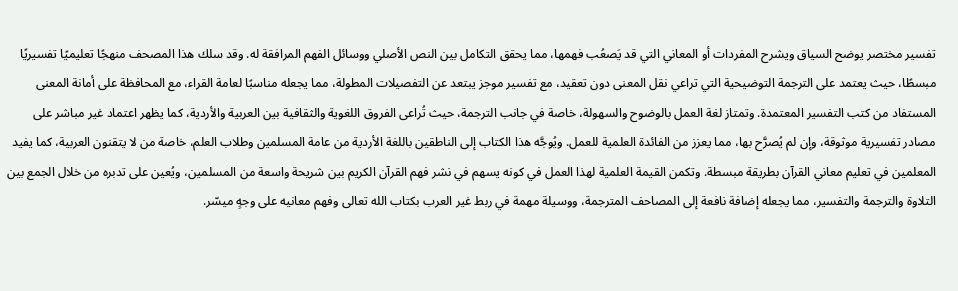تفسير مختصر يوضح السياق ويشرح المفردات أو المعاني التي قد يَصعُب فهمها، مما يحقق التكامل بين النص الأصلي ووسائل الفهم المرافقة له. وقد سلك هذا المصحف منهجًا تعليميًا تفسيريًا مبسطًا، حيث يعتمد على الترجمة التوضيحية التي تراعي نقل المعنى دون تعقيد، مع تفسير موجز يبتعد عن التفصيلات المطولة، مما يجعله مناسبًا لعامة القراء، مع المحافظة على أمانة المعنى المستفاد من كتب التفسير المعتمدة. وتمتاز لغة العمل بالوضوح والسهولة، خاصة في جانب الترجمة، حيث تُراعى الفروق اللغوية والثقافية بين العربية والأردية، كما يظهر اعتماد غير مباشر على مصادر تفسيرية موثوقة، وإن لم يُصرَّح بها، مما يعزز من الفائدة العلمية للعمل. ويُوجَّه هذا الكتاب إلى الناطقين باللغة الأردية من عامة المسلمين وطلاب العلم، خاصة من لا يتقنون العربية، كما يفيد المعلمين في تعليم معاني القرآن بطريقة مبسطة. وتكمن القيمة العلمية لهذا العمل في كونه يسهم في نشر فهم القرآن الكريم بين شريحة واسعة من المسلمين، ويُعين على تدبره من خلال الجمع بين التلاوة والترجمة والتفسير، مما يجعله إضافة نافعة إلى المصاحف المترجمة، ووسيلة مهمة في ربط غير العرب بكتاب الله تعالى وفهم معانيه على وجهٍ ميسّر.